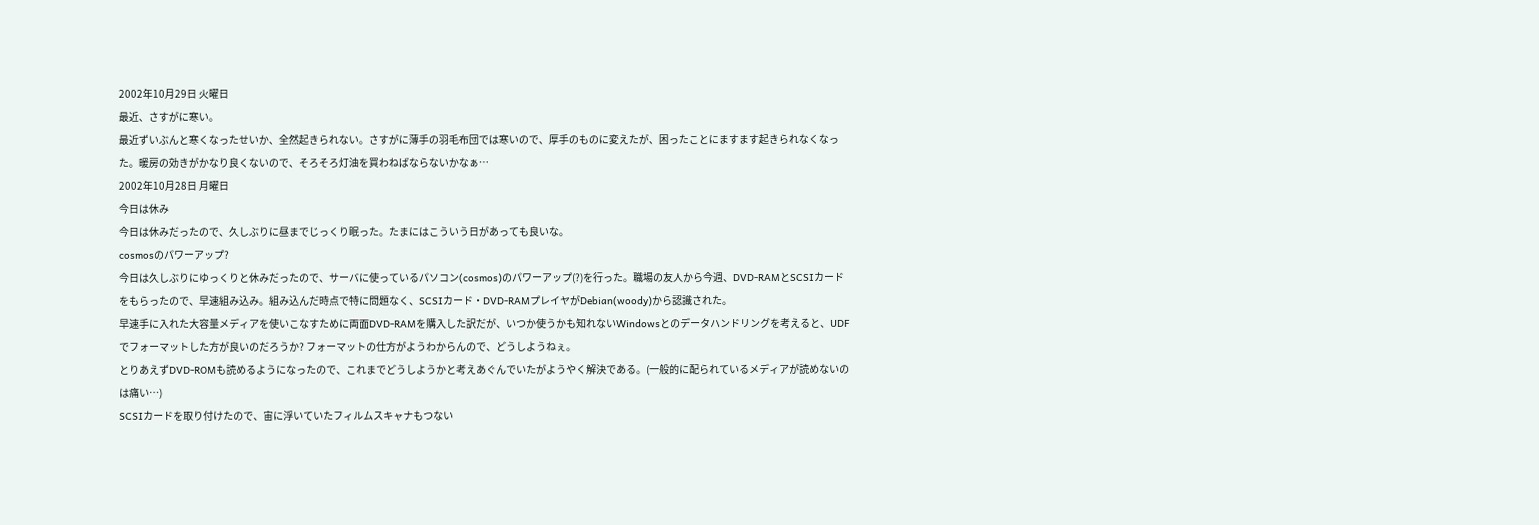2002年10月29日 火曜日
最近、さすがに寒い。
最近ずいぶんと寒くなったせいか、全然起きられない。さすがに薄手の羽毛布団では寒いので、厚手のものに変えたが、困ったことにますます起きられなくなった。暖房の効きがかなり良くないので、そろそろ灯油を買わねばならないかなぁ…
2002年10月28日 月曜日
今日は休み
今日は休みだったので、久しぶりに昼までじっくり眠った。たまにはこういう日があっても良いな。
cosmosのパワーアップ?
今日は久しぶりにゆっくりと休みだったので、サーバに使っているパソコン(cosmos)のパワーアップ(?)を行った。職場の友人から今週、DVD-RAMとSCSIカードをもらったので、早速組み込み。組み込んだ時点で特に問題なく、SCSIカード・DVD-RAMプレイヤがDebian(woody)から認識された。
早速手に入れた大容量メディアを使いこなすために両面DVD-RAMを購入した訳だが、いつか使うかも知れないWindowsとのデータハンドリングを考えると、UDFでフォーマットした方が良いのだろうか? フォーマットの仕方がようわからんので、どうしようねぇ。
とりあえずDVD-ROMも読めるようになったので、これまでどうしようかと考えあぐんでいたがようやく解決である。(一般的に配られているメディアが読めないのは痛い…)
SCSIカードを取り付けたので、宙に浮いていたフィルムスキャナもつない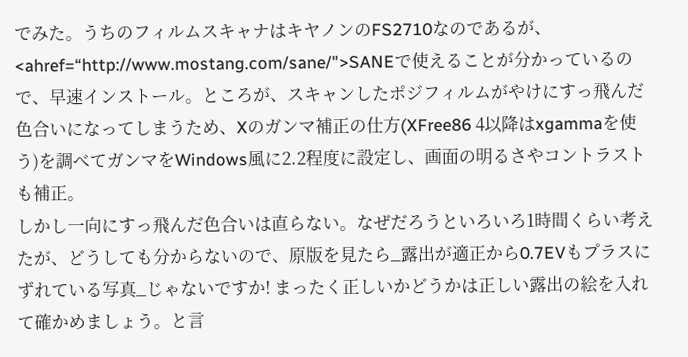でみた。うちのフィルムスキャナはキヤノンのFS2710なのであるが、<ahref=“http://www.mostang.com/sane/">SANEで使えることが分かっているので、早速インストール。ところが、スキャンしたポジフィルムがやけにすっ飛んだ色合いになってしまうため、Xのガンマ補正の仕方(XFree86 4以降はxgammaを使う)を調べてガンマをWindows風に2.2程度に設定し、画面の明るさやコントラストも補正。
しかし一向にすっ飛んだ色合いは直らない。なぜだろうといろいろ1時間くらい考えたが、どうしても分からないので、原版を見たら_露出が適正から0.7EVもプラスにずれている写真_じゃないですか! まったく正しいかどうかは正しい露出の絵を入れて確かめましょう。と言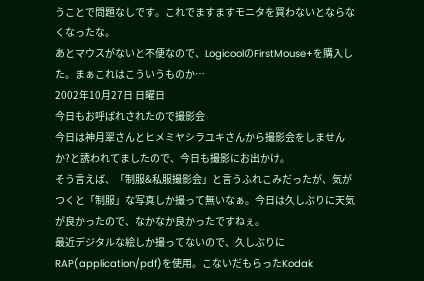うことで問題なしです。これでますますモニタを買わないとならなくなったな。
あとマウスがないと不便なので、LogicoolのFirstMouse+を購入した。まぁこれはこういうものか…
2002年10月27日 日曜日
今日もお呼ばれされたので撮影会
今日は神月翠さんとヒメミヤシラユキさんから撮影会をしませんか?と誘われてましたので、今日も撮影にお出かけ。
そう言えば、「制服&私服撮影会」と言うふれこみだったが、気がつくと「制服」な写真しか撮って無いなぁ。今日は久しぶりに天気が良かったので、なかなか良かったですねぇ。
最近デジタルな絵しか撮ってないので、久しぶりにRAP(application/pdf)を使用。こないだもらったKodak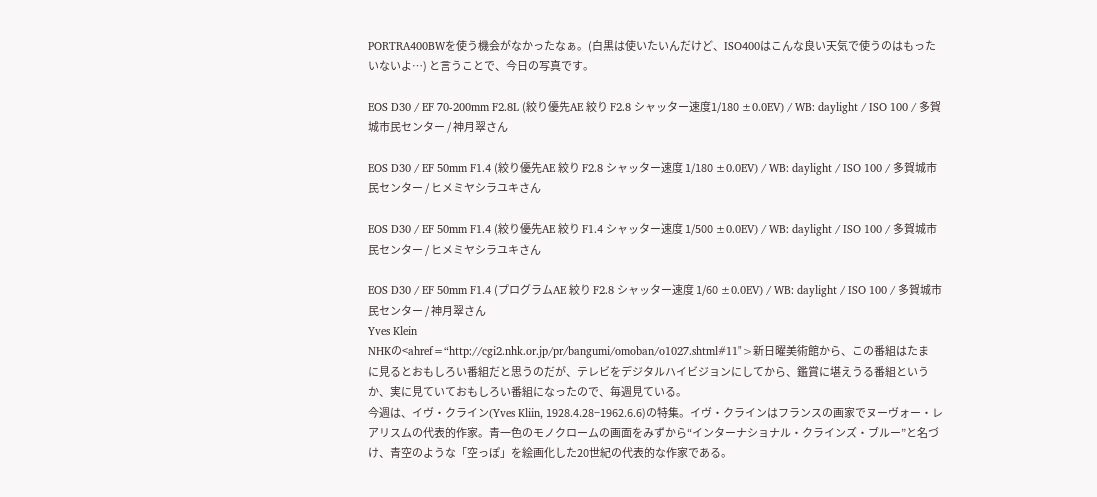PORTRA400BWを使う機会がなかったなぁ。(白黒は使いたいんだけど、ISO400はこんな良い天気で使うのはもったいないよ…) と言うことで、今日の写真です。

EOS D30 / EF 70-200mm F2.8L (絞り優先AE 絞り F2.8 シャッター速度1/180 ±0.0EV) / WB: daylight / ISO 100 / 多賀城市民センター / 神月翠さん

EOS D30 / EF 50mm F1.4 (絞り優先AE 絞り F2.8 シャッター速度 1/180 ±0.0EV) / WB: daylight / ISO 100 / 多賀城市民センター / ヒメミヤシラユキさん

EOS D30 / EF 50mm F1.4 (絞り優先AE 絞り F1.4 シャッター速度 1/500 ±0.0EV) / WB: daylight / ISO 100 / 多賀城市民センター / ヒメミヤシラユキさん

EOS D30 / EF 50mm F1.4 (プログラムAE 絞り F2.8 シャッター速度 1/60 ±0.0EV) / WB: daylight / ISO 100 / 多賀城市民センター / 神月翠さん
Yves Klein
NHKの<ahref=“http://cgi2.nhk.or.jp/pr/bangumi/omoban/o1027.shtml#11">新日曜美術館から、この番組はたまに見るとおもしろい番組だと思うのだが、テレビをデジタルハイビジョンにしてから、鑑賞に堪えうる番組というか、実に見ていておもしろい番組になったので、毎週見ている。
今週は、イヴ・クライン(Yves Kliin, 1928.4.28−1962.6.6)の特集。イヴ・クラインはフランスの画家でヌーヴォー・レアリスムの代表的作家。青一色のモノクロームの画面をみずから“インターナショナル・クラインズ・ブルー”と名づけ、青空のような「空っぽ」を絵画化した20世紀の代表的な作家である。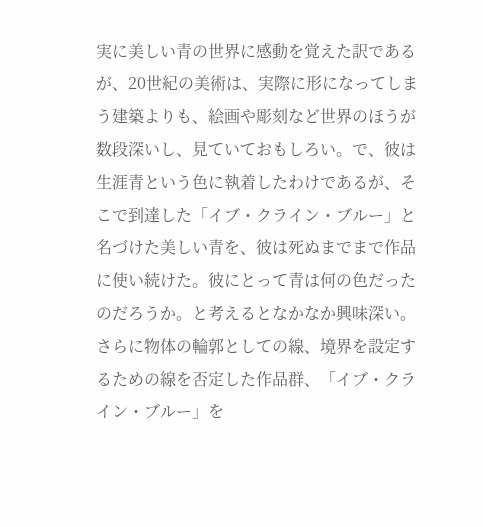実に美しい青の世界に感動を覚えた訳であるが、20世紀の美術は、実際に形になってしまう建築よりも、絵画や彫刻など世界のほうが数段深いし、見ていておもしろい。で、彼は生涯青という色に執着したわけであるが、そこで到達した「イブ・クライン・ブルー」と名づけた美しい青を、彼は死ぬまでまで作品に使い続けた。彼にとって青は何の色だったのだろうか。と考えるとなかなか興味深い。さらに物体の輪郭としての線、境界を設定するための線を否定した作品群、「イブ・クライン・ブルー」を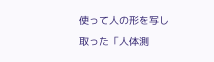使って人の形を写し取った「人体測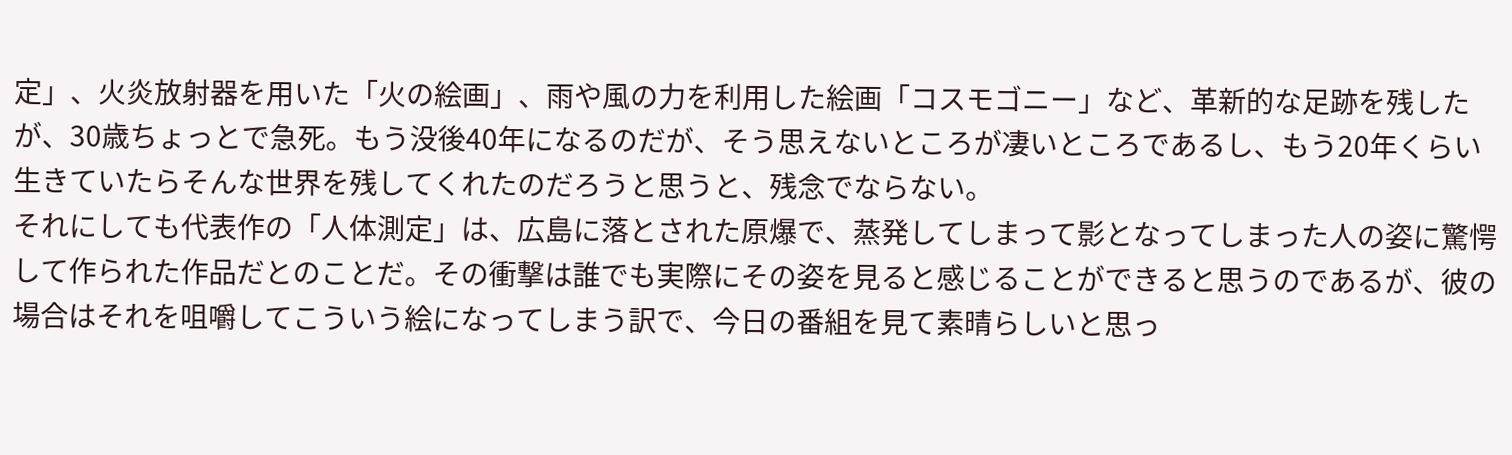定」、火炎放射器を用いた「火の絵画」、雨や風の力を利用した絵画「コスモゴニー」など、革新的な足跡を残したが、30歳ちょっとで急死。もう没後40年になるのだが、そう思えないところが凄いところであるし、もう20年くらい生きていたらそんな世界を残してくれたのだろうと思うと、残念でならない。
それにしても代表作の「人体測定」は、広島に落とされた原爆で、蒸発してしまって影となってしまった人の姿に驚愕して作られた作品だとのことだ。その衝撃は誰でも実際にその姿を見ると感じることができると思うのであるが、彼の場合はそれを咀嚼してこういう絵になってしまう訳で、今日の番組を見て素晴らしいと思っ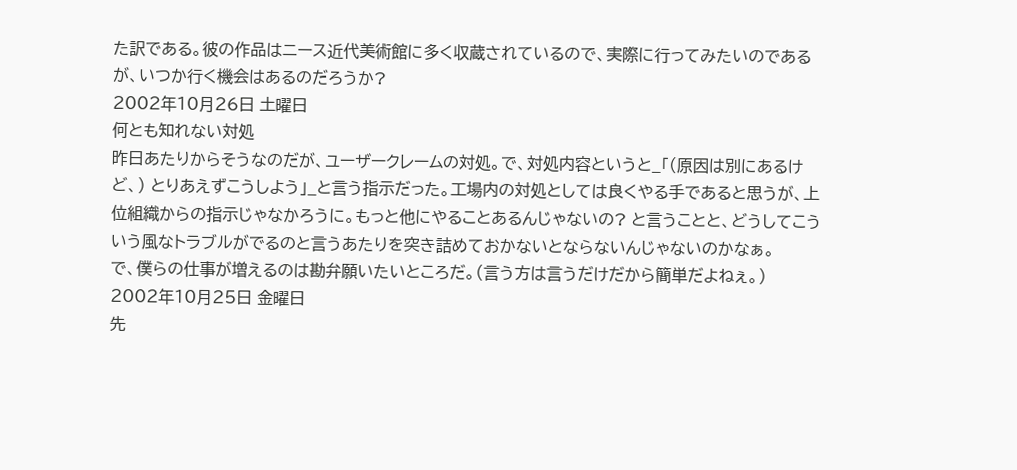た訳である。彼の作品はニース近代美術館に多く収蔵されているので、実際に行ってみたいのであるが、いつか行く機会はあるのだろうか?
2002年10月26日 土曜日
何とも知れない対処
昨日あたりからそうなのだが、ユーザークレームの対処。で、対処内容というと_「(原因は別にあるけど、) とりあえずこうしよう」_と言う指示だった。工場内の対処としては良くやる手であると思うが、上位組織からの指示じゃなかろうに。もっと他にやることあるんじゃないの? と言うことと、どうしてこういう風なトラブルがでるのと言うあたりを突き詰めておかないとならないんじゃないのかなぁ。
で、僕らの仕事が増えるのは勘弁願いたいところだ。(言う方は言うだけだから簡単だよねぇ。)
2002年10月25日 金曜日
先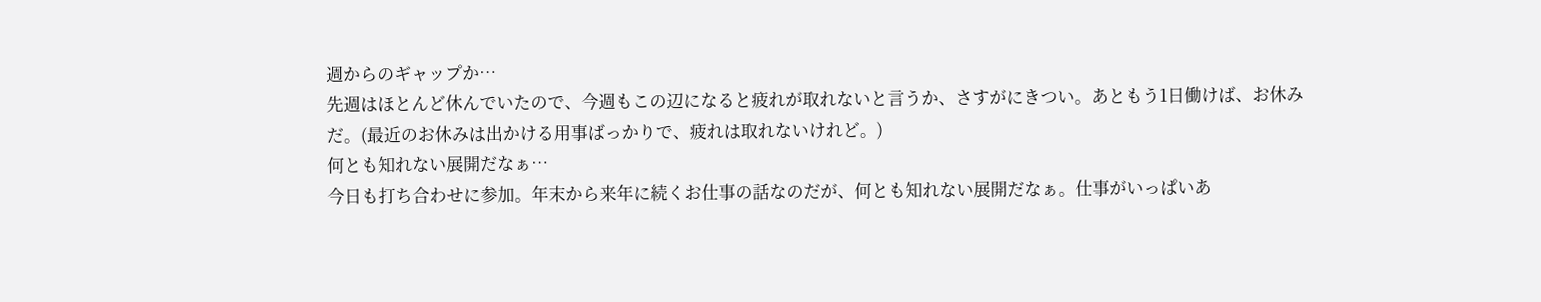週からのギャップか…
先週はほとんど休んでいたので、今週もこの辺になると疲れが取れないと言うか、さすがにきつい。あともう1日働けば、お休みだ。(最近のお休みは出かける用事ばっかりで、疲れは取れないけれど。)
何とも知れない展開だなぁ…
今日も打ち合わせに参加。年末から来年に続くお仕事の話なのだが、何とも知れない展開だなぁ。仕事がいっぱいあ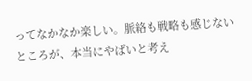ってなかなか楽しい。脈絡も戦略も感じないところが、本当にやばいと考え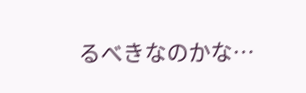るべきなのかな…